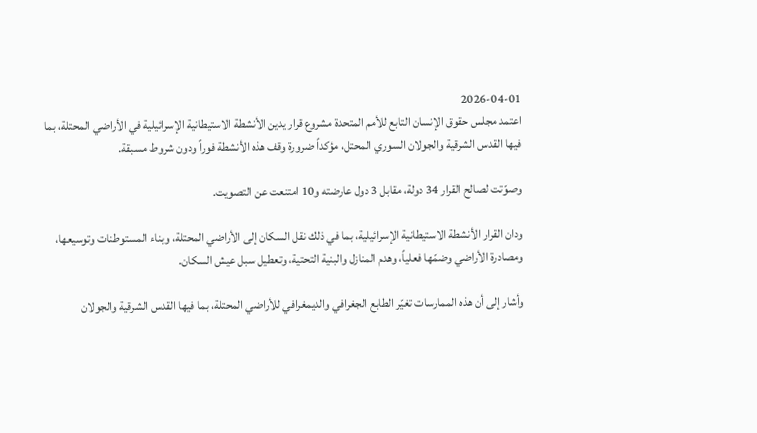2026-04-01
اعتمد مجلس حقوق الإنسان التابع للأمم المتحدة مشروع قرار يدين الأنشطة الاستيطانية الإسرائيلية في الأراضي المحتلة، بما فيها القدس الشرقية والجولان السوري المحتل، مؤكداً ضرورة وقف هذه الأنشطة فوراً ودون شروط مسبقة.

وصوّتت لصالح القرار 34 دولة، مقابل 3 دول عارضته و10 امتنعت عن التصويت.

ودان القرار الأنشطة الاستيطانية الإسرائيلية، بما في ذلك نقل السكان إلى الأراضي المحتلة، وبناء المستوطنات وتوسيعها، ومصادرة الأراضي وضمّها فعلياً، وهدم المنازل والبنية التحتية، وتعطيل سبل عيش السكان.

وأشار إلى أن هذه الممارسات تغيّر الطابع الجغرافي والديمغرافي للأراضي المحتلة، بما فيها القدس الشرقية والجولان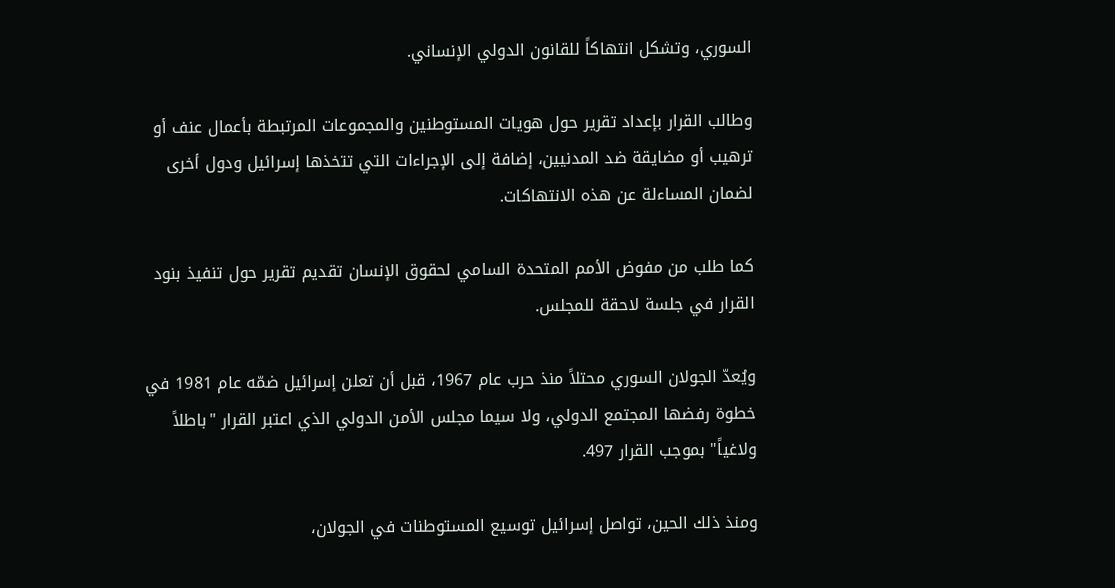السوري، وتشكل انتهاكاً للقانون الدولي الإنساني.

وطالب القرار بإعداد تقرير حول هويات المستوطنين والمجموعات المرتبطة بأعمال عنف أو ترهيب أو مضايقة ضد المدنيين، إضافة إلى الإجراءات التي تتخذها إسرائيل ودول أخرى لضمان المساءلة عن هذه الانتهاكات.

كما طلب من مفوض الأمم المتحدة السامي لحقوق الإنسان تقديم تقرير حول تنفيذ بنود القرار في جلسة لاحقة للمجلس.

ويُعدّ الجولان السوري محتلاً منذ حرب عام 1967، قبل أن تعلن إسرائيل ضمّه عام 1981 في خطوة رفضها المجتمع الدولي، ولا سيما مجلس الأمن الدولي الذي اعتبر القرار "باطلاً ولاغياً" بموجب القرار 497.

ومنذ ذلك الحين، تواصل إسرائيل توسيع المستوطنات في الجولان،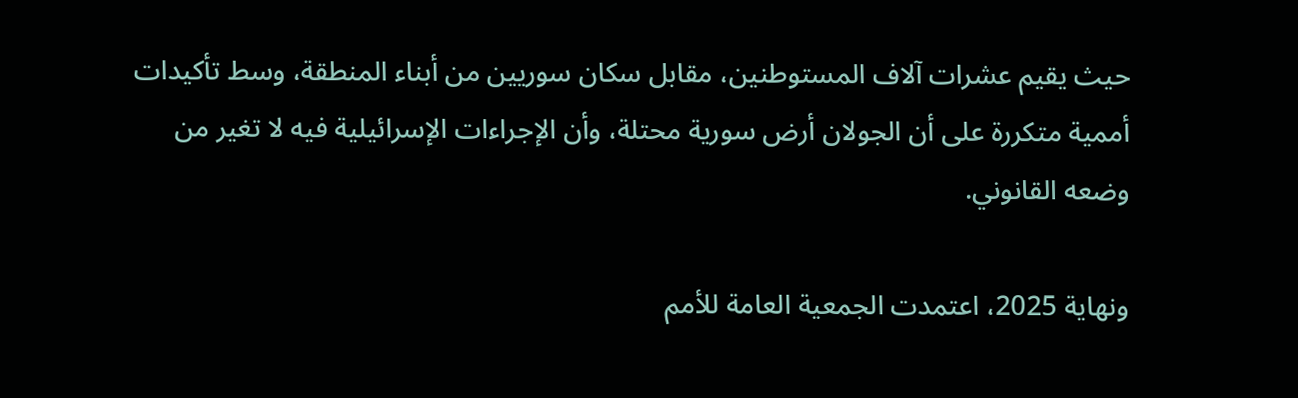حيث يقيم عشرات آلاف المستوطنين، مقابل سكان سوريين من أبناء المنطقة، وسط تأكيدات أممية متكررة على أن الجولان أرض سورية محتلة، وأن الإجراءات الإسرائيلية فيه لا تغير من وضعه القانوني.

ونهاية 2025، اعتمدت الجمعية العامة للأمم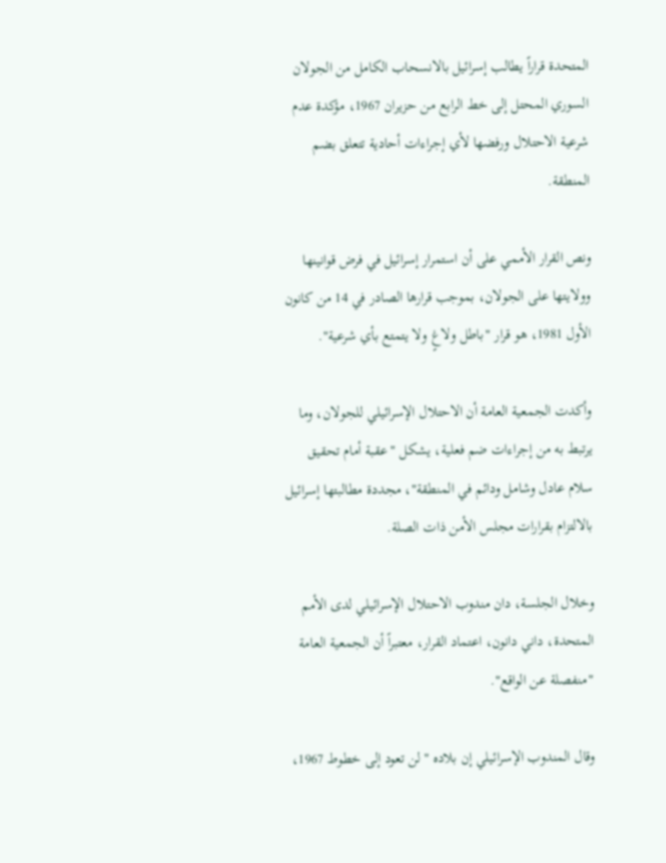المتحدة قراراً يطالب إسرائيل بالانسحاب الكامل من الجولان السوري المحتل إلى خط الرابع من حزيران 1967، مؤكدة عدم شرعية الاحتلال ورفضها لأي إجراءات أحادية تتعلق بضم المنطقة.

ونص القرار الأممي على أن استمرار إسرائيل في فرض قوانينها وولايتها على الجولان، بموجب قرارها الصادر في 14 من كانون الأول 1981، هو قرار "باطل ولاغٍ ولا يتمتع بأي شرعية".

وأكدت الجمعية العامة أن الاحتلال الإسرائيلي للجولان، وما يرتبط به من إجراءات ضم فعلية، يشكل "عقبة أمام تحقيق سلام عادل وشامل ودائم في المنطقة"، مجددة مطالبتها إسرائيل بالالتزام بقرارات مجلس الأمن ذات الصلة.

وخلال الجلسة، دان مندوب الاحتلال الإسرائيلي لدى الأمم المتحدة، داني دانون، اعتماد القرار، معتبراً أن الجمعية العامة "منفصلة عن الواقع".

وقال المندوب الإسرائيلي إن بلاده "لن تعود إلى خطوط 1967،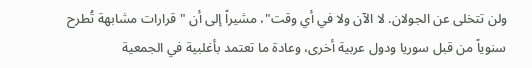ولن تتخلى عن الجولان. لا الآن ولا في أي وقت"، مشيراً إلى أن "قرارات مشابهة تُطرح سنوياً من قبل سوريا ودول عربية أخرى، وعادة ما تعتمد بأغلبية في الجمعية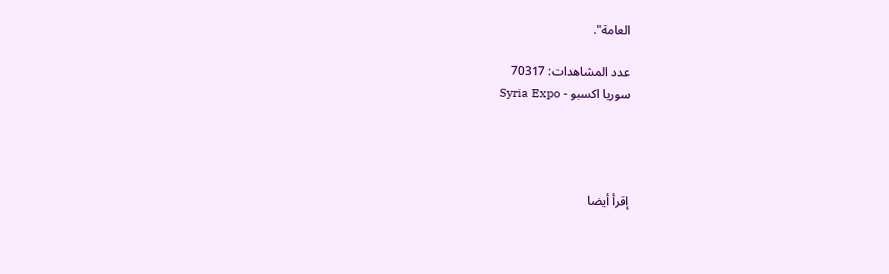العامة".

عدد المشاهدات: 70317
سوريا اكسبو - Syria Expo




إقرأ أيضا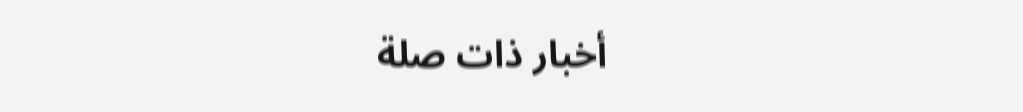أخبار ذات صلة